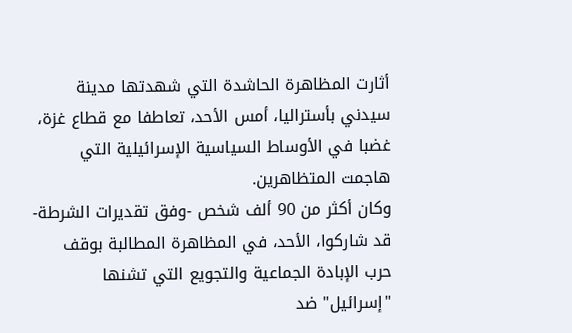أثارت المظاهرة الحاشدة التي شهدتها مدينة سيدني بأستراليا، أمس الأحد، تعاطفا مع قطاع غزة، غضبا في الأوساط السياسية الإسرائيلية التي هاجمت المتظاهرين.
وكان أكثر من 90 ألف شخص -وفق تقديرات الشرطة- قد شاركوا، الأحد، في المظاهرة المطالبة بوقف حرب الإبادة الجماعية والتجويع التي تشنها "إسرائيل" ضد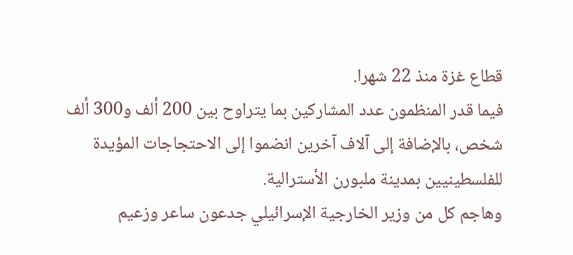قطاع غزة منذ 22 شهرا.
فيما قدر المنظمون عدد المشاركين بما يتراوح بين 200 ألف و300 ألف شخص، بالإضافة إلى آلاف آخرين انضموا إلى الاحتجاجات المؤيدة للفلسطينيين بمدينة ملبورن الأسترالية.
وهاجم كل من وزير الخارجية الإسرائيلي جدعون ساعر وزعيم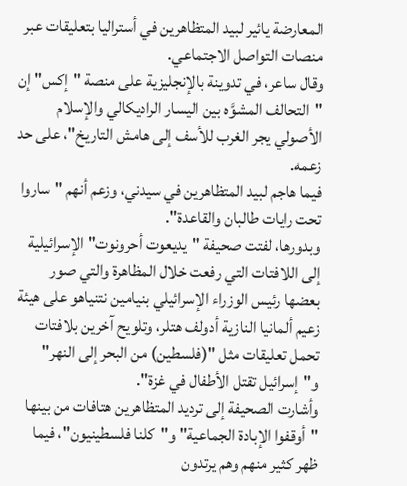المعارضة يائير لبيد المتظاهرين في أستراليا بتعليقات عبر منصات التواصل الاجتماعي.
وقال ساعر، في تدوينة بالإنجليزية على منصة "إكس" إن "التحالف المشوَّه بين اليسار الراديكالي والإسلام الأصولي يجر الغرب للأسف إلى هامش التاريخ"، على حد زعمه.
فيما هاجم لبيد المتظاهرين في سيدني، وزعم أنهم "ساروا تحت رايات طالبان والقاعدة".
وبدورها، لفتت صحيفة "يديعوت أحرونوت" الإسرائيلية إلى اللافتات التي رفعت خلال المظاهرة والتي صور بعضها رئيس الوزراء الإسرائيلي بنيامين نتنياهو على هيئة زعيم ألمانيا النازية أدولف هتلر، وتلويح آخرين بلافتات تحمل تعليقات مثل "(فلسطين) من البحر إلى النهر" و"إسرائيل تقتل الأطفال في غزة".
وأشارت الصحيفة إلى ترديد المتظاهرين هتافات من بينها "أوقفوا الإبادة الجماعية" و"كلنا فلسطينيون"، فيما ظهر كثير منهم وهم يرتدون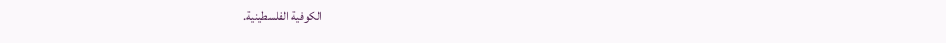الكوفية الفلسطينية.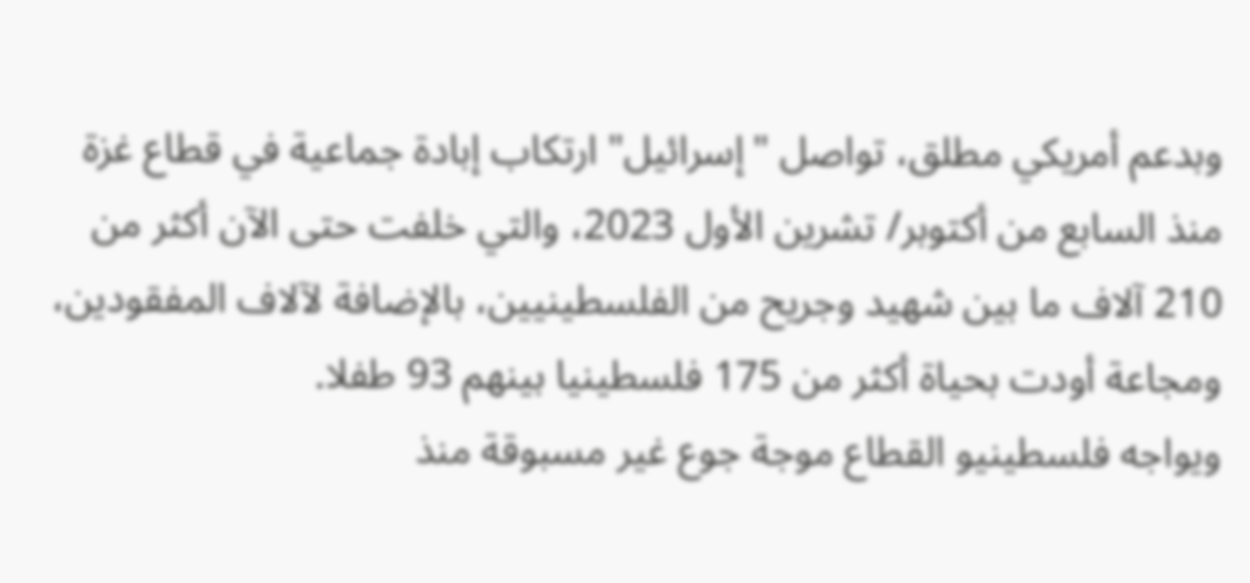وبدعم أمريكي مطلق، تواصل "إسرائيل" ارتكاب إبادة جماعية في قطاع غزة منذ السابع من أكتوبر/ تشرين الأول 2023، والتي خلفت حتى الآن أكثر من 210 آلاف ما بين شهيد وجريح من الفلسطينيين، بالإضافة لآلاف المفقودين، ومجاعة أودت بحياة أكثر من 175 فلسطينيا بينهم 93 طفلا.
ويواجه فلسطينيو القطاع موجة جوع غير مسبوقة منذ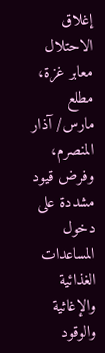إغلاق الاحتلال معابر غزة، مطلع مارس/ آذار المنصرم، وفرض قيود مشددة على دخول المساعدات الغذائية والإغاثية والوقود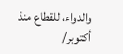والدواء، للقطاع منذ أكتوبر/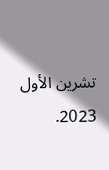تشرين الأول 2023.